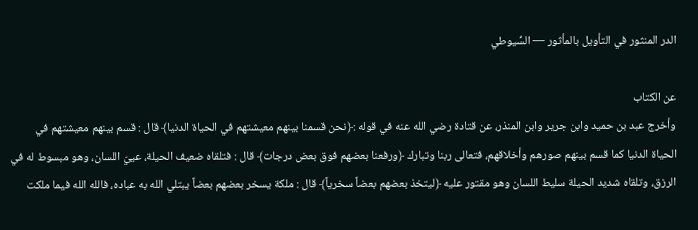الدر المنثور في التأويل بالمأثور — السُّيوطي

عن الكتاب
وأخرج عبد بن حميد وابن جرير وابن المنذر، عن قتادة رضي الله عنه في قوله :﴿نحن قسمنا بينهم معيشتهم في الحياة الدنيا﴾ قال : قسم بينهم معيشتهم في الحياة الدنيا كما قسم بينهم صورهم وأخلاقهم، فتعالى ربنا وتبارك ﴿ورفعنا بعضهم فوق بعض درجات﴾ قال : فتلقاه ضعيف الحيلة، عييّ اللسان، وهو مبسوط له في الرزق، وتلقاه شديد الحيلة سليط اللسان وهو مقتور عليه ﴿ليتخذ بعضهم بعضاً سخرياً﴾ قال : ملكة يسخر بعضهم بعضاً يبتلي الله به عباده، فالله الله فيما ملكت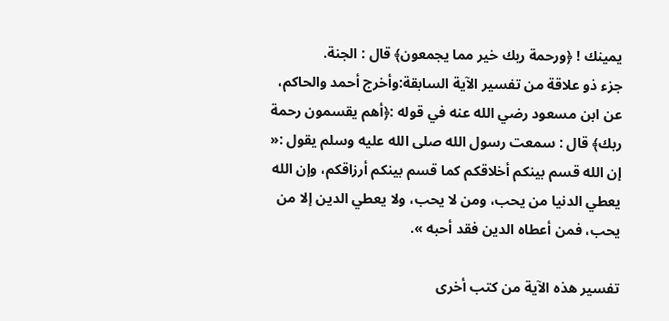يمينك ! ﴿ورحمة ربك خير مما يجمعون﴾ قال : الجنة.
جزء ذو علاقة من تفسير الآية السابقة:وأخرج أحمد والحاكم، عن ابن مسعود رضي الله عنه في قوله :﴿أهم يقسمون رحمة ربك﴾ قال : سمعت رسول الله صلى الله عليه وسلم يقول :« إن الله قسم بينكم أخلاقكم كما قسم بينكم أرزاقكم، وإن الله يعطي الدنيا من يحب، ومن لا يحب، ولا يعطي الدين إلا من يحب، فمن أعطاه الدين فقد أحبه ».

تفسير هذه الآية من كتب أخرى